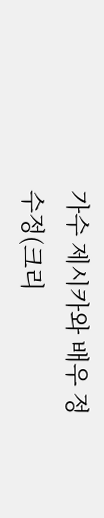가수 제시카와 배우 정수정(크리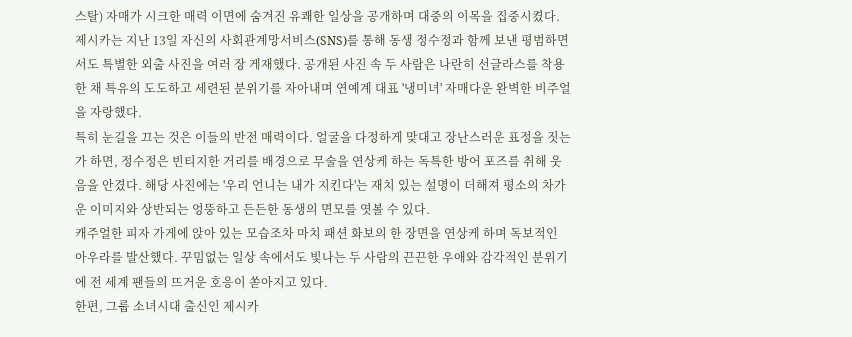스탈) 자매가 시크한 매력 이면에 숨겨진 유쾌한 일상을 공개하며 대중의 이목을 집중시켰다.
제시카는 지난 13일 자신의 사회관계망서비스(SNS)를 통해 동생 정수정과 함께 보낸 평범하면서도 특별한 외출 사진을 여러 장 게재했다. 공개된 사진 속 두 사람은 나란히 선글라스를 착용한 채 특유의 도도하고 세련된 분위기를 자아내며 연예계 대표 '냉미녀' 자매다운 완벽한 비주얼을 자랑했다.
특히 눈길을 끄는 것은 이들의 반전 매력이다. 얼굴을 다정하게 맞대고 장난스러운 표정을 짓는가 하면, 정수정은 빈티지한 거리를 배경으로 무술을 연상케 하는 독특한 방어 포즈를 취해 웃음을 안겼다. 해당 사진에는 '우리 언니는 내가 지킨다'는 재치 있는 설명이 더해져 평소의 차가운 이미지와 상반되는 엉뚱하고 든든한 동생의 면모를 엿볼 수 있다.
캐주얼한 피자 가게에 앉아 있는 모습조차 마치 패션 화보의 한 장면을 연상케 하며 독보적인 아우라를 발산했다. 꾸밈없는 일상 속에서도 빛나는 두 사람의 끈끈한 우애와 감각적인 분위기에 전 세계 팬들의 뜨거운 호응이 쏟아지고 있다.
한편, 그룹 소녀시대 출신인 제시카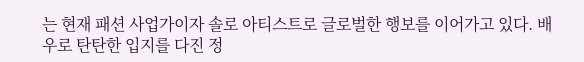는 현재 패션 사업가이자 솔로 아티스트로 글로벌한 행보를 이어가고 있다. 배우로 탄탄한 입지를 다진 정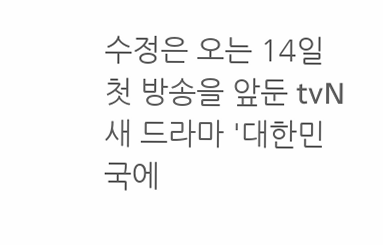수정은 오는 14일 첫 방송을 앞둔 tvN 새 드라마 '대한민국에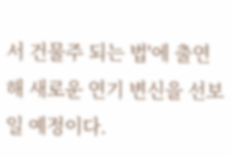서 건물주 되는 법'에 출연해 새로운 연기 변신을 선보일 예정이다.